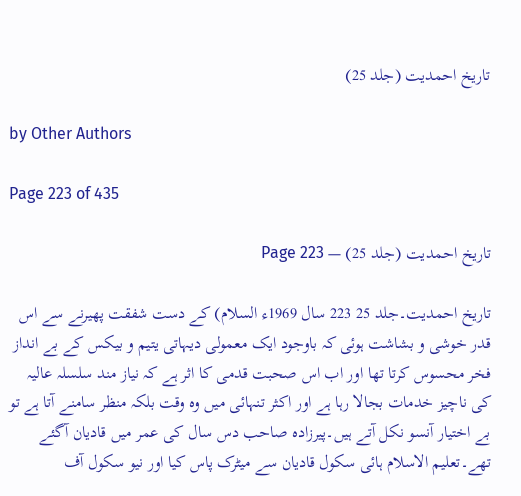تاریخ احمدیت (جلد 25)

by Other Authors

Page 223 of 435

تاریخ احمدیت (جلد 25) — Page 223

تاریخ احمدیت۔جلد 25 223 سال 1969ء السلام) کے دست شفقت پھیرنے سے اس قدر خوشی و بشاشت ہوئی کہ باوجود ایک معمولی دیہاتی یتیم و بیکس کے بے انداز فخر محسوس کرتا تھا اور اب اس صحبت قدمی کا اثر ہے کہ نیاز مند سلسلہ عالیہ کی ناچیز خدمات بجالا رہا ہے اور اکثر تنہائی میں وہ وقت بلکہ منظر سامنے آتا ہے تو بے اختیار آنسو نکل آتے ہیں۔پیرزادہ صاحب دس سال کی عمر میں قادیان آگئے تھے۔تعلیم الاسلام ہائی سکول قادیان سے میٹرک پاس کیا اور نیو سکول آف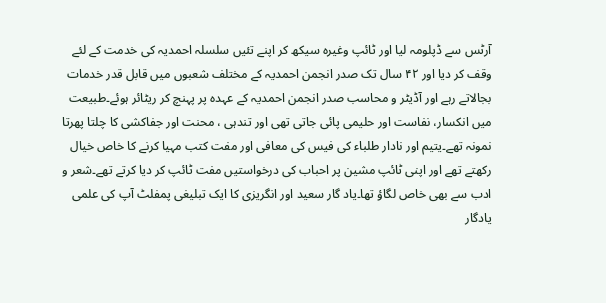آرٹس سے ڈپلومہ لیا اور ٹائپ وغیرہ سیکھ کر اپنے تئیں سلسلہ احمدیہ کی خدمت کے لئے وقف کر دیا اور ۴۲ سال تک صدر انجمن احمدیہ کے مختلف شعبوں میں قابل قدر خدمات بجالاتے رہے اور آڈیٹر و محاسب صدر انجمن احمدیہ کے عہدہ پر پہنچ کر ریٹائر ہوئے۔طبیعت میں انکسار، نفاست اور حلیمی پائی جاتی تھی اور تندہی ، محنت اور جفاکشی کا چلتا پھرتا نمونہ تھے۔یتیم اور نادار طلباء کی فیس کی معافی اور مفت کتب مہیا کرنے کا خاص خیال رکھتے تھے اور اپنی ٹائپ مشین پر احباب کی درخواستیں مفت ٹائپ کر دیا کرتے تھے۔شعر و ادب سے بھی خاص لگاؤ تھا۔یاد گار سعید اور انگریزی کا ایک تبلیغی پمفلٹ آپ کی علمی یادگار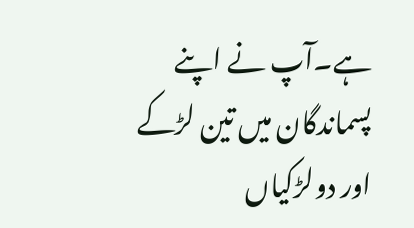ہے۔آپ نے اپنے پسماندگان میں تین لڑکے اور دولڑکیاں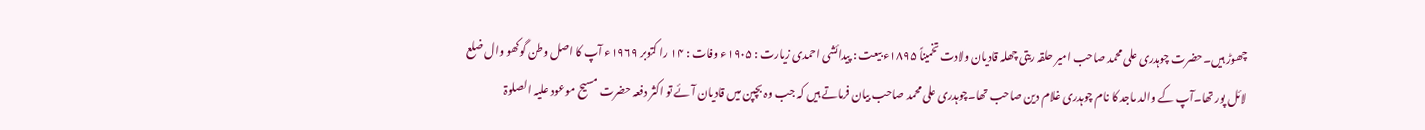چھوڑ ہیں۔حضرت چوہدری علی محمد صاحب امیر حلقہ ریتی چھلہ قادیان ولادت تخمیناً ۱۸۹۵ء بیعت : پیدائشی احمدی زیارت : ۱۹۰۵ء وفات : ۱۴ را کتوبر ۱۹۶۹ء آپ کا اصل وطن گوکھو وال ضلع لائل پور تھا۔آپ کے والد ماجد کا نام چوہدری غلام دین صاحب تھا۔چوہدری علی محمد صاحب بیان فرماتے ہیں کہ جب وہ بچپن میں قادیان آئے تو اکثر دفعہ حضرت مسیح موعود علیہ الصلوۃ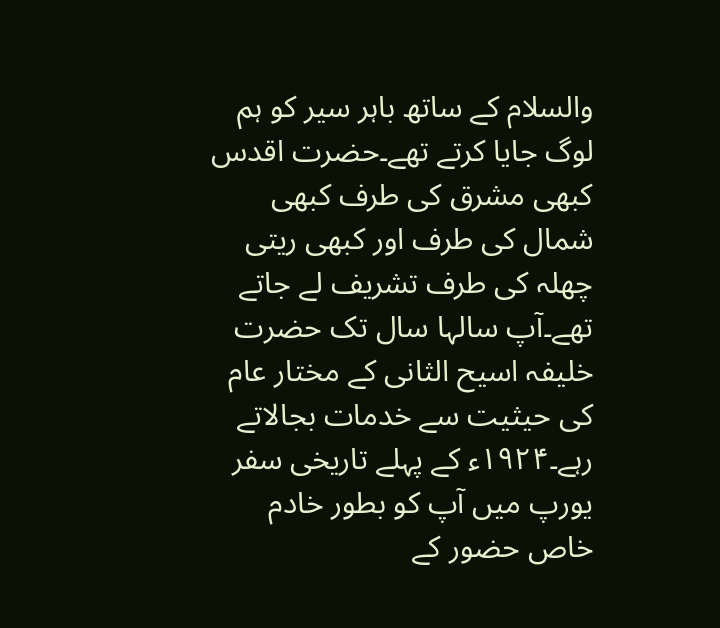والسلام کے ساتھ باہر سیر کو ہم لوگ جایا کرتے تھے۔حضرت اقدس کبھی مشرق کی طرف کبھی شمال کی طرف اور کبھی ریتی چھلہ کی طرف تشریف لے جاتے تھے۔آپ سالہا سال تک حضرت خلیفہ اسیح الثانی کے مختار عام کی حیثیت سے خدمات بجالاتے رہے۔۱۹۲۴ء کے پہلے تاریخی سفر یورپ میں آپ کو بطور خادم خاص حضور کے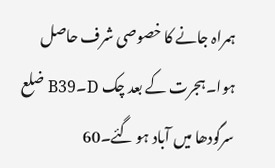ہمراہ جانے کا خصوصی شرف حاصل ہوا۔ہجرت کے بعد چک D۔B39 ضلع سرگودھا میں آباد ہو گئے۔60